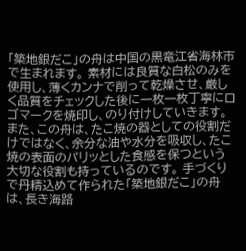「築地銀だこ」の舟は中国の黒竜江省海林市で生まれます。 素材には良質な白松のみを使用し、薄くカンナで削って乾燥させ、厳しく品質をチェックした後に一枚一枚丁寧にロゴマークを焼印し、のり付けしていきます。 また、この舟は、たこ焼の器としての役割だけではなく、余分な油や水分を吸収し、たこ焼の表面のパリッとした食感を保つという大切な役割も持っているのです。 手づくりで丹精込めて作られた「築地銀だこ」の舟は、長き海路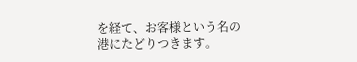を経て、お客様という名の港にたどりつきます。